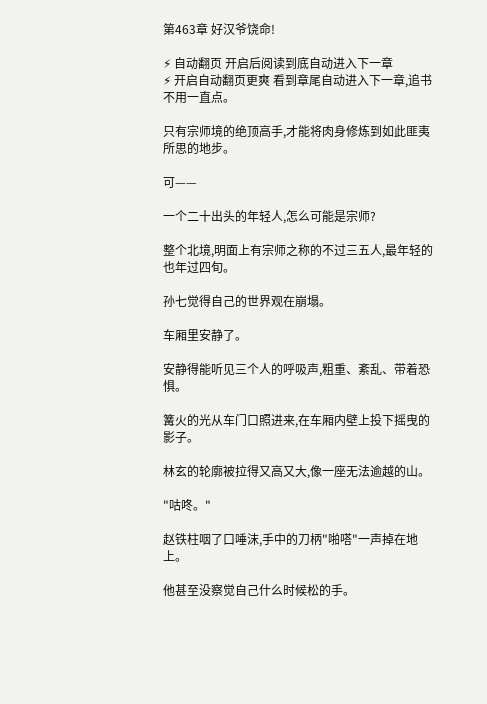第463章 好汉爷饶命!

⚡ 自动翻页 开启后阅读到底自动进入下一章
⚡ 开启自动翻页更爽 看到章尾自动进入下一章,追书不用一直点。

只有宗师境的绝顶高手,才能将肉身修炼到如此匪夷所思的地步。

可——

一个二十出头的年轻人,怎么可能是宗师?

整个北境,明面上有宗师之称的不过三五人,最年轻的也年过四旬。

孙七觉得自己的世界观在崩塌。

车厢里安静了。

安静得能听见三个人的呼吸声,粗重、紊乱、带着恐惧。

篝火的光从车门口照进来,在车厢内壁上投下摇曳的影子。

林玄的轮廓被拉得又高又大,像一座无法逾越的山。

"咕咚。"

赵铁柱咽了口唾沫,手中的刀柄"啪嗒"一声掉在地上。

他甚至没察觉自己什么时候松的手。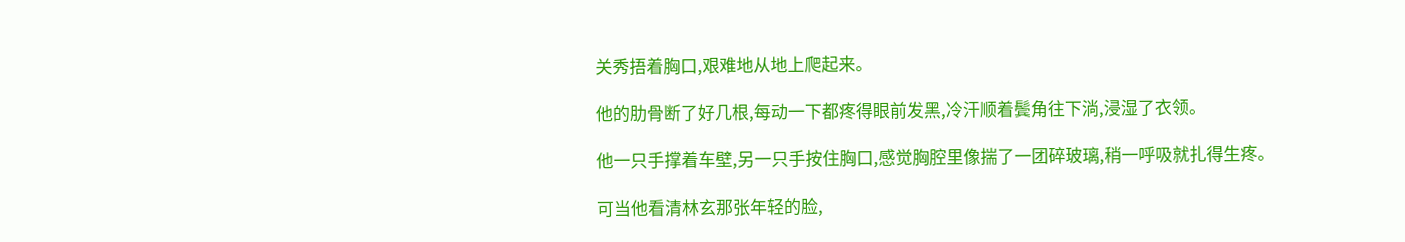关秀捂着胸口,艰难地从地上爬起来。

他的肋骨断了好几根,每动一下都疼得眼前发黑,冷汗顺着鬓角往下淌,浸湿了衣领。

他一只手撑着车壁,另一只手按住胸口,感觉胸腔里像揣了一团碎玻璃,稍一呼吸就扎得生疼。

可当他看清林玄那张年轻的脸,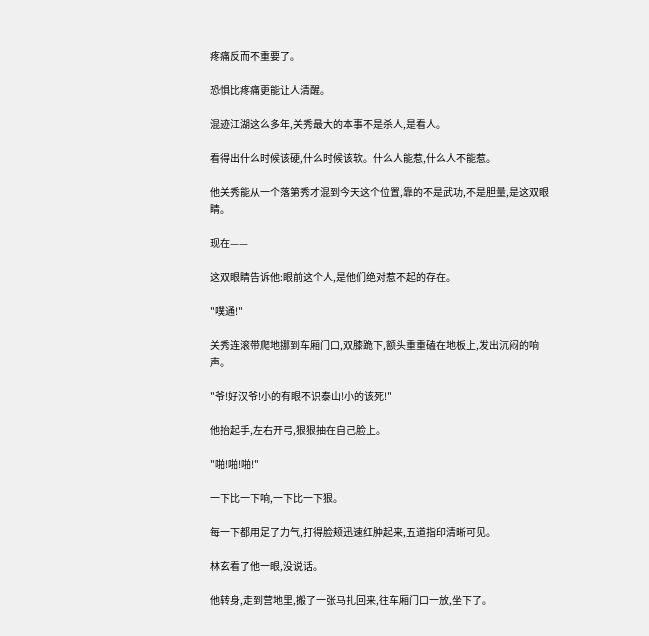疼痛反而不重要了。

恐惧比疼痛更能让人清醒。

混迹江湖这么多年,关秀最大的本事不是杀人,是看人。

看得出什么时候该硬,什么时候该软。什么人能惹,什么人不能惹。

他关秀能从一个落第秀才混到今天这个位置,靠的不是武功,不是胆量,是这双眼睛。

现在——

这双眼睛告诉他:眼前这个人,是他们绝对惹不起的存在。

"噗通!"

关秀连滚带爬地挪到车厢门口,双膝跪下,额头重重磕在地板上,发出沉闷的响声。

"爷!好汉爷!小的有眼不识泰山!小的该死!"

他抬起手,左右开弓,狠狠抽在自己脸上。

"啪!啪!啪!"

一下比一下响,一下比一下狠。

每一下都用足了力气,打得脸颊迅速红肿起来,五道指印清晰可见。

林玄看了他一眼,没说话。

他转身,走到营地里,搬了一张马扎回来,往车厢门口一放,坐下了。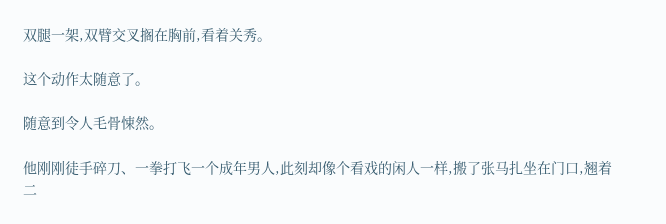双腿一架,双臂交叉搁在胸前,看着关秀。

这个动作太随意了。

随意到令人毛骨悚然。

他刚刚徒手碎刀、一拳打飞一个成年男人,此刻却像个看戏的闲人一样,搬了张马扎坐在门口,翘着二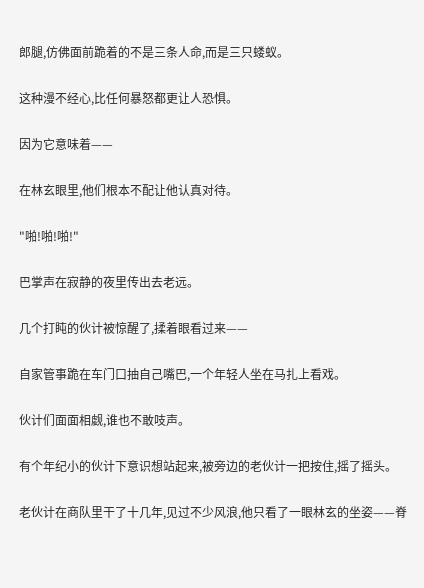郎腿,仿佛面前跪着的不是三条人命,而是三只蝼蚁。

这种漫不经心,比任何暴怒都更让人恐惧。

因为它意味着——

在林玄眼里,他们根本不配让他认真对待。

"啪!啪!啪!"

巴掌声在寂静的夜里传出去老远。

几个打盹的伙计被惊醒了,揉着眼看过来——

自家管事跪在车门口抽自己嘴巴,一个年轻人坐在马扎上看戏。

伙计们面面相觑,谁也不敢吱声。

有个年纪小的伙计下意识想站起来,被旁边的老伙计一把按住,摇了摇头。

老伙计在商队里干了十几年,见过不少风浪,他只看了一眼林玄的坐姿——脊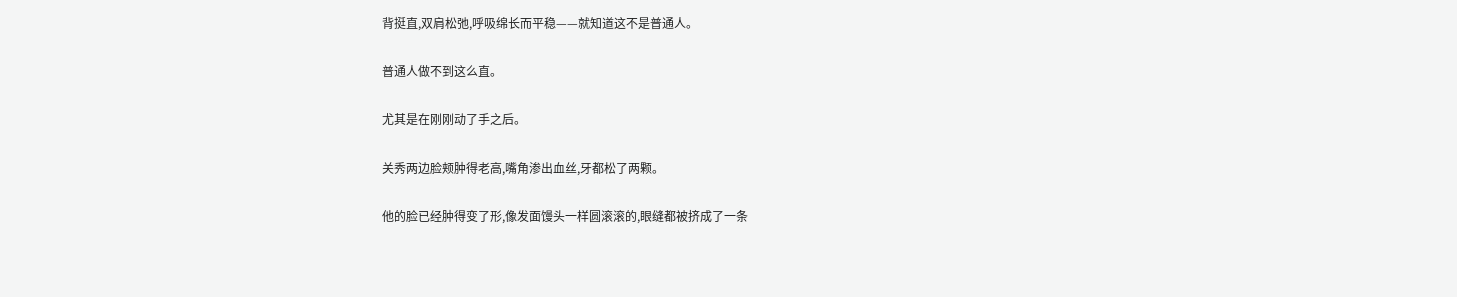背挺直,双肩松弛,呼吸绵长而平稳——就知道这不是普通人。

普通人做不到这么直。

尤其是在刚刚动了手之后。

关秀两边脸颊肿得老高,嘴角渗出血丝,牙都松了两颗。

他的脸已经肿得变了形,像发面馒头一样圆滚滚的,眼缝都被挤成了一条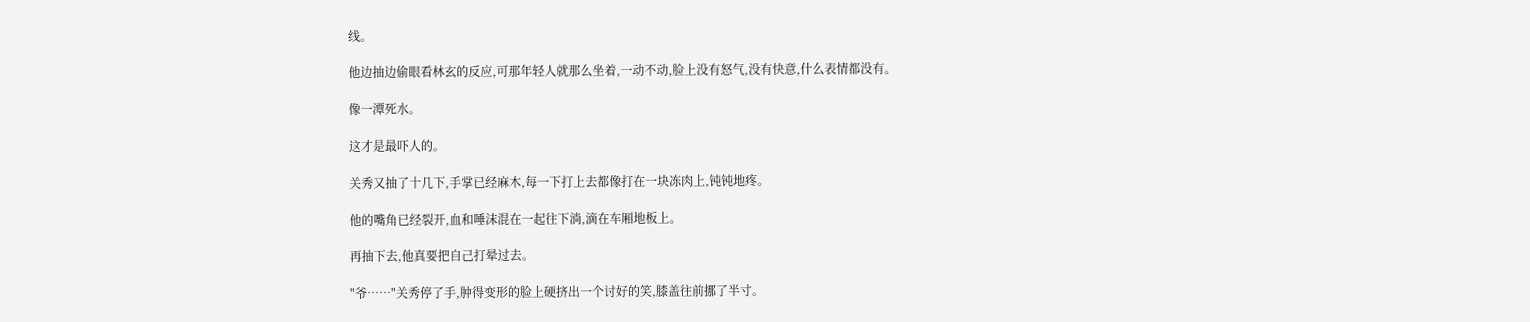线。

他边抽边偷眼看林玄的反应,可那年轻人就那么坐着,一动不动,脸上没有怒气,没有快意,什么表情都没有。

像一潭死水。

这才是最吓人的。

关秀又抽了十几下,手掌已经麻木,每一下打上去都像打在一块冻肉上,钝钝地疼。

他的嘴角已经裂开,血和唾沫混在一起往下淌,滴在车厢地板上。

再抽下去,他真要把自己打晕过去。

"爷……"关秀停了手,肿得变形的脸上硬挤出一个讨好的笑,膝盖往前挪了半寸。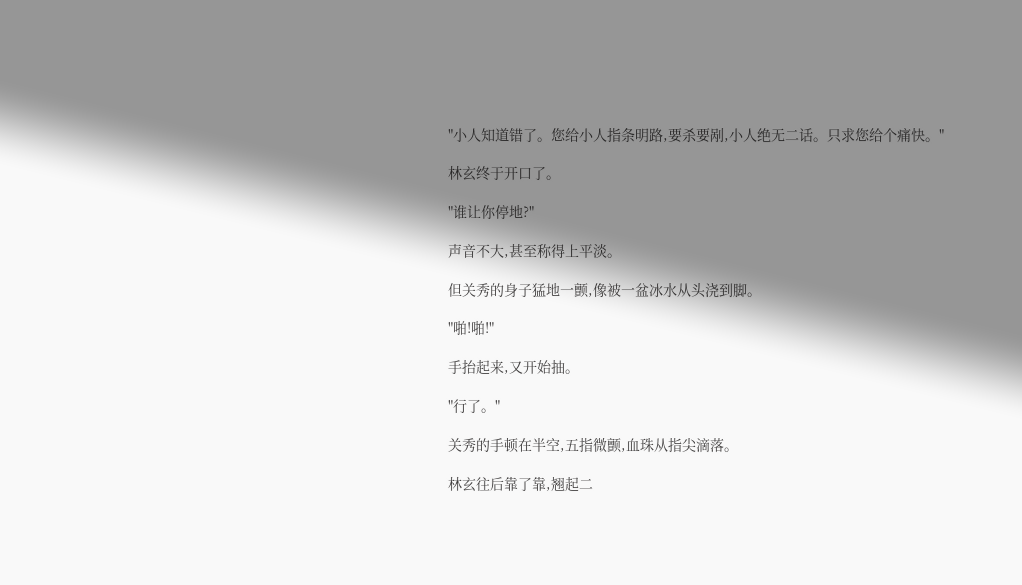"小人知道错了。您给小人指条明路,要杀要剐,小人绝无二话。只求您给个痛快。"

林玄终于开口了。

"谁让你停地?"

声音不大,甚至称得上平淡。

但关秀的身子猛地一颤,像被一盆冰水从头浇到脚。

"啪!啪!"

手抬起来,又开始抽。

"行了。"

关秀的手顿在半空,五指微颤,血珠从指尖滴落。

林玄往后靠了靠,翘起二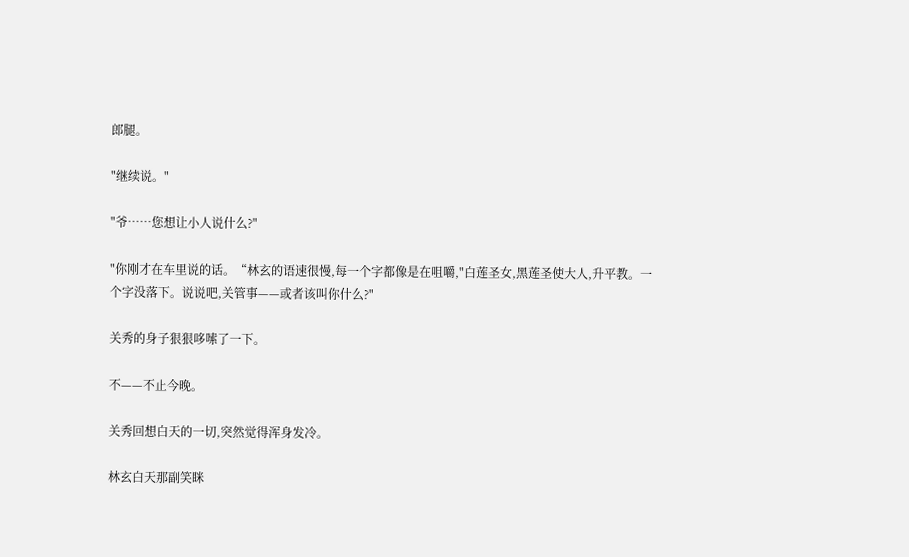郎腿。

"继续说。"

"爷……您想让小人说什么?"

"你刚才在车里说的话。“林玄的语速很慢,每一个字都像是在咀嚼,"白莲圣女,黑莲圣使大人,升平教。一个字没落下。说说吧,关管事——或者该叫你什么?"

关秀的身子狠狠哆嗦了一下。

不——不止今晚。

关秀回想白天的一切,突然觉得浑身发冷。

林玄白天那副笑眯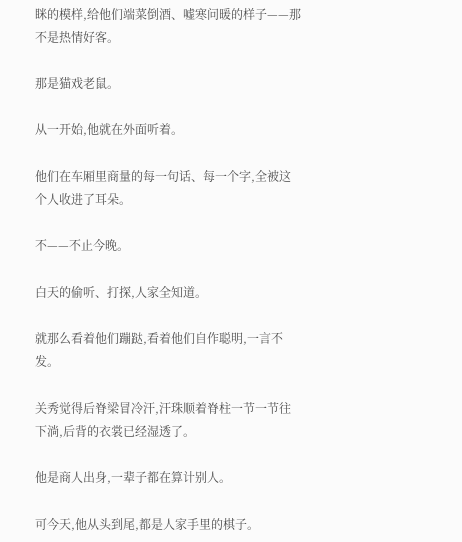眯的模样,给他们端菜倒酒、嘘寒问暖的样子——那不是热情好客。

那是猫戏老鼠。

从一开始,他就在外面听着。

他们在车厢里商量的每一句话、每一个字,全被这个人收进了耳朵。

不——不止今晚。

白天的偷听、打探,人家全知道。

就那么看着他们蹦跶,看着他们自作聪明,一言不发。

关秀觉得后脊梁冒冷汗,汗珠顺着脊柱一节一节往下淌,后背的衣裳已经湿透了。

他是商人出身,一辈子都在算计别人。

可今天,他从头到尾,都是人家手里的棋子。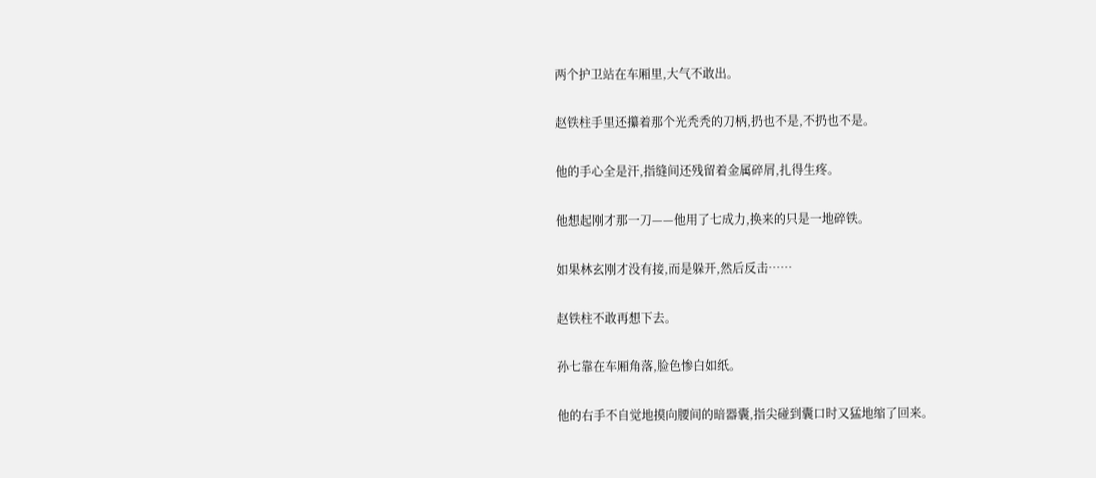两个护卫站在车厢里,大气不敢出。

赵铁柱手里还攥着那个光秃秃的刀柄,扔也不是,不扔也不是。

他的手心全是汗,指缝间还残留着金属碎屑,扎得生疼。

他想起刚才那一刀——他用了七成力,换来的只是一地碎铁。

如果林玄刚才没有接,而是躲开,然后反击……

赵铁柱不敢再想下去。

孙七靠在车厢角落,脸色惨白如纸。

他的右手不自觉地摸向腰间的暗器囊,指尖碰到囊口时又猛地缩了回来。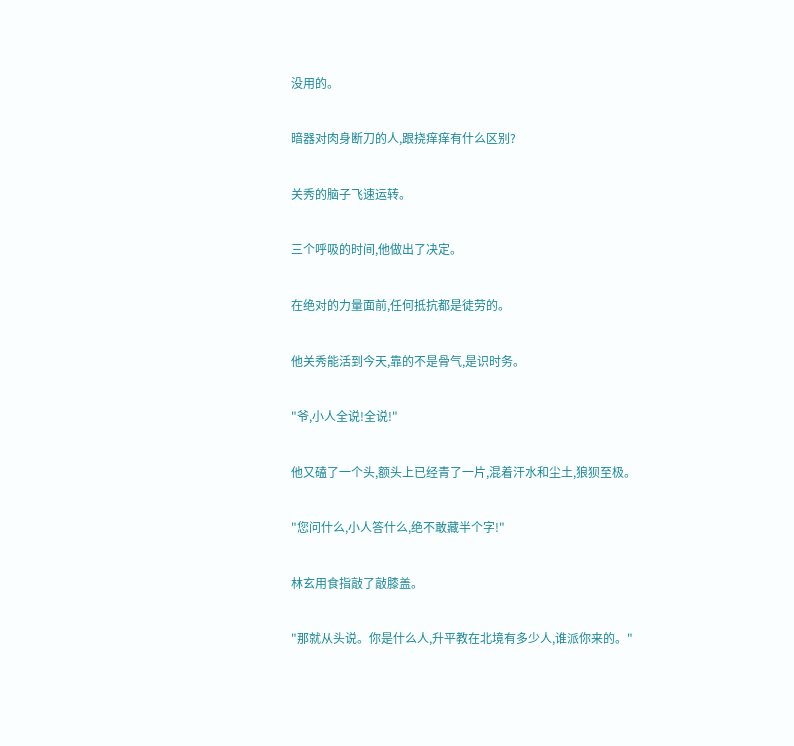没用的。

暗器对肉身断刀的人,跟挠痒痒有什么区别?

关秀的脑子飞速运转。

三个呼吸的时间,他做出了决定。

在绝对的力量面前,任何抵抗都是徒劳的。

他关秀能活到今天,靠的不是骨气,是识时务。

"爷,小人全说!全说!"

他又磕了一个头,额头上已经青了一片,混着汗水和尘土,狼狈至极。

"您问什么,小人答什么,绝不敢藏半个字!"

林玄用食指敲了敲膝盖。

"那就从头说。你是什么人,升平教在北境有多少人,谁派你来的。"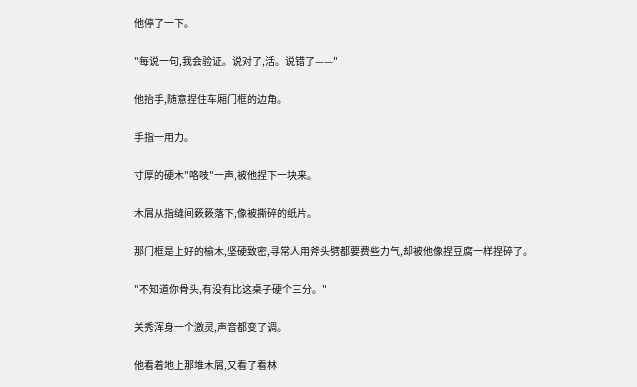他停了一下。

"每说一句,我会验证。说对了,活。说错了——"

他抬手,随意捏住车厢门框的边角。

手指一用力。

寸厚的硬木"咯吱"一声,被他捏下一块来。

木屑从指缝间簌簌落下,像被撕碎的纸片。

那门框是上好的榆木,坚硬致密,寻常人用斧头劈都要费些力气,却被他像捏豆腐一样捏碎了。

"不知道你骨头,有没有比这桌子硬个三分。"

关秀浑身一个激灵,声音都变了调。

他看着地上那堆木屑,又看了看林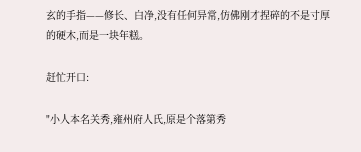玄的手指——修长、白净,没有任何异常,仿佛刚才捏碎的不是寸厚的硬木,而是一块年糕。

赶忙开口:

"小人本名关秀,雍州府人氏,原是个落第秀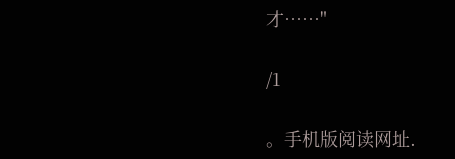才……"

/1

。手机版阅读网址.